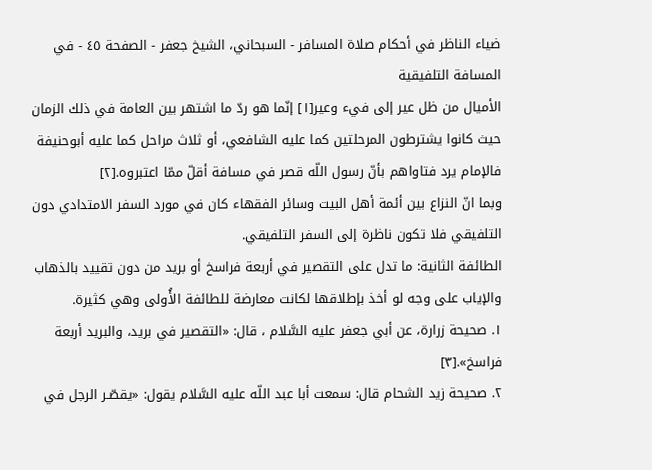ضياء الناظر في أحكام صلاة المسافر - السبحاني، الشيخ جعفر - الصفحة ٤٥ - في المسافة التلفيقية
الأميال من ظل عير إلى فيء وعير[١] إنّما هو ردّ ما اشتهر بين العامة في ذلك الزمان حيث كانوا يشترطون المرحلتين كما عليه الشافعي، أو ثلاث مراحل كما عليه أبوحنيفة فالإمام يرد فتاواهم بأنّ رسول اللّه قصر في مسافة أقلّ ممّا اعتبروه.[٢]
وبما انّ النزاع بين أئمة أهل البيت وسائر الفقهاء كان في مورد السفر الامتدادي دون التلفيقي فلا تكون ناظرة إلى السفر التلفيقي.
الطائفة الثانية: ما تدل على التقصير في أربعة فراسخ أو بريد من دون تقييد بالذهاب والإياب على وجه لو أخذ بإطلاقها لكانت معارضة للطائفة الأُولى وهي كثيرة.
١. صحيحة زرارة، عن أبي جعفر عليه السَّلام ، قال: «التقصير في بريد، والبريد أربعة فراسخ».[٣]
٢. صحيحة زيد الشحام قال: سمعت أبا عبد اللّه عليه السَّلام يقول: «يقصّـر الرجل في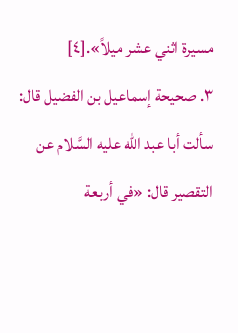مسيرة اثني عشر ميلاً».[٤]
٣. صحيحة إسماعيل بن الفضيل قال: سألت أبا عبد اللّه عليه السَّلام عن التقصير قال: «في أربعة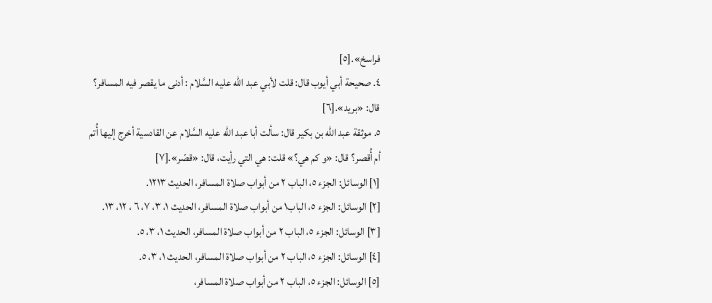فراسخ».[٥]
٤. صحيحة أبي أيوب قال: قلت لأبي عبد اللّه عليه السَّلام : أدنى ما يقصر فيه المسافر؟ قال: «بريد».[٦]
٥. موثقة عبد اللّه بن بكير قال: سألت أبا عبد اللّه عليه السَّلام عن القادسية أخرج إليها أُتم أم أُقصر؟ قال: «و كم هي؟» قلت: هي التي رأيت، قال: «قصّر».[٧]
[١] الوسائل: الجزء ٥، الباب ٢ من أبواب صلاة المسافر، الحديث ١٢١٣.
[٢] الوسائل: الجزء ٥، الباب١ من أبواب صلاة المسافر، الحديث ١، ٣، ٧، ٦ ، ١٢، ١٣.
[٣] الوسائل: الجزء ٥، الباب ٢ من أبواب صلاة المسافر، الحديث ١، ٣، ٥.
[٤] الوسائل: الجزء ٥، الباب ٢ من أبواب صلاة المسافر، الحديث ١، ٣، ٥.
[٥] الوسائل: الجزء ٥، الباب ٢ من أبواب صلاة المسافر،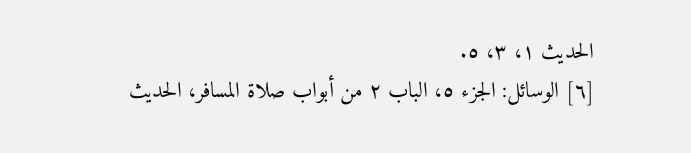الحديث ١، ٣، ٥.
[٦] الوسائل: الجزء ٥، الباب ٢ من أبواب صلاة المسافر، الحديث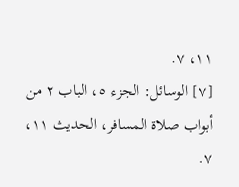١١، ٧.
[٧] الوسائل: الجزء ٥، الباب ٢ من أبواب صلاة المسافر، الحديث ١١، ٧.